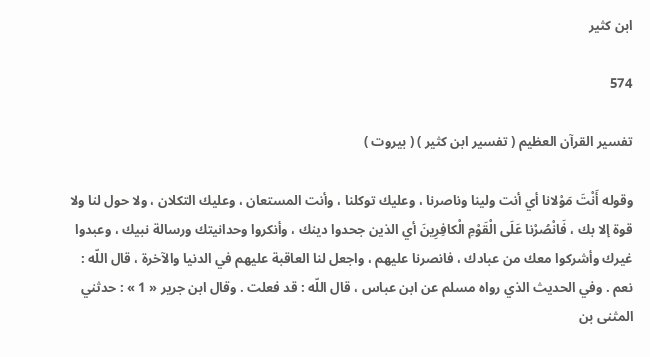ابن كثير

574

تفسير القرآن العظيم ( تفسير ابن كثير ) ( بيروت )

وقوله أَنْتَ مَوْلانا أي أنت ولينا وناصرنا ، وعليك توكلنا ، وأنت المستعان ، وعليك التكلان ، ولا حول لنا ولا قوة إلا بك ، فَانْصُرْنا عَلَى الْقَوْمِ الْكافِرِينَ أي الذين جحدوا دينك ، وأنكروا وحدانيتك ورسالة نبيك ، وعبدوا غيرك وأشركوا معك من عبادك ، فانصرنا عليهم ، واجعل لنا العاقبة عليهم في الدنيا والآخرة ، قال اللّه : نعم . وفي الحديث الذي رواه مسلم عن ابن عباس ، قال اللّه : قد فعلت . وقال ابن جرير « 1 » : حدثني المثنى بن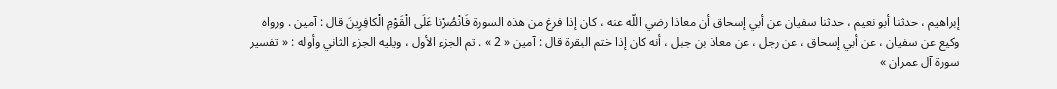إبراهيم ، حدثنا أبو نعيم ، حدثنا سفيان عن أبي إسحاق أن معاذا رضي اللّه عنه ، كان إذا فرغ من هذه السورة فَانْصُرْنا عَلَى الْقَوْمِ الْكافِرِينَ قال : آمين . ورواه وكيع عن سفيان ، عن أبي إسحاق ، عن رجل ، عن معاذ بن جبل ، أنه كان إذا ختم البقرة قال : آمين « 2 » . تم الجزء الأول ، ويليه الجزء الثاني وأوله : « تفسير سورة آل عمران »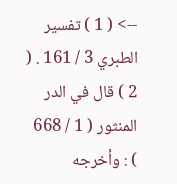--> ( 1 ) تفسير الطبري 3 / 161 . ( 2 ) قال في الدر المنثور ( 1 / 668 ) : وأخرجه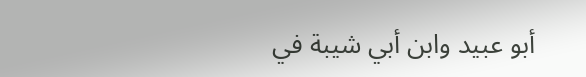أبو عبيد وابن أبي شيبة في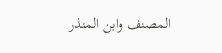المصنف وابن المنذر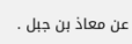عن معاذ بن جبل .